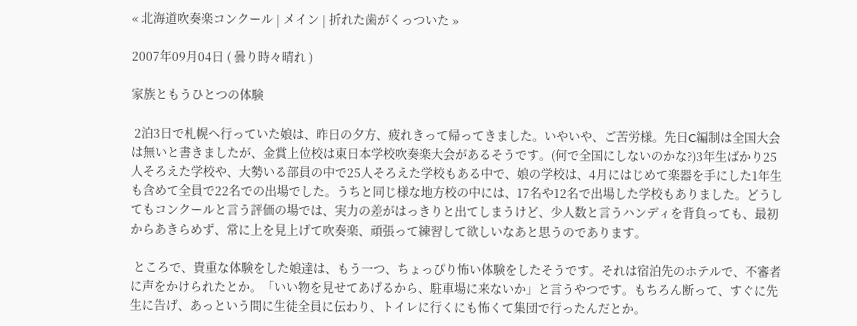« 北海道吹奏楽コンクール | メイン | 折れた歯がくっついた »

2007年09月04日 ( 曇り時々晴れ )

家族ともうひとつの体験

 2泊3日で札幌へ行っていた娘は、昨日の夕方、疲れきって帰ってきました。いやいや、ご苦労様。先日C編制は全国大会は無いと書きましたが、金賞上位校は東日本学校吹奏楽大会があるそうです。(何で全国にしないのかな?)3年生ばかり25人そろえた学校や、大勢いる部員の中で25人そろえた学校もある中で、娘の学校は、4月にはじめて楽器を手にした1年生も含めて全員で22名での出場でした。うちと同じ様な地方校の中には、17名や12名で出場した学校もありました。どうしてもコンクールと言う評価の場では、実力の差がはっきりと出てしまうけど、少人数と言うハンディを背負っても、最初からあきらめず、常に上を見上げて吹奏楽、頑張って練習して欲しいなあと思うのであります。

 ところで、貴重な体験をした娘達は、もう一つ、ちょっぴり怖い体験をしたそうです。それは宿泊先のホテルで、不審者に声をかけられたとか。「いい物を見せてあげるから、駐車場に来ないか」と言うやつです。もちろん断って、すぐに先生に告げ、あっという間に生徒全員に伝わり、トイレに行くにも怖くて集団で行ったんだとか。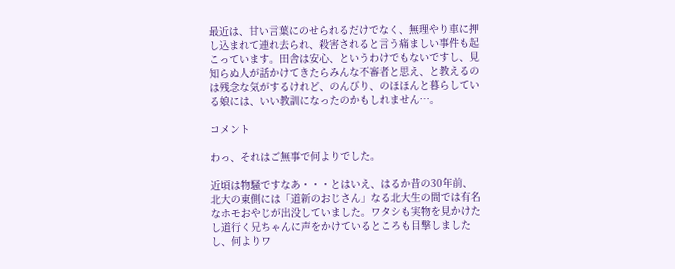最近は、甘い言葉にのせられるだけでなく、無理やり車に押し込まれて連れ去られ、殺害されると言う痛ましい事件も起こっています。田舎は安心、というわけでもないですし、見知らぬ人が話かけてきたらみんな不審者と思え、と教えるのは残念な気がするけれど、のんびり、のほほんと暮らしている娘には、いい教訓になったのかもしれません…。

コメント

わっ、それはご無事で何よりでした。

近頃は物騒ですなあ・・・とはいえ、はるか昔の30年前、北大の東側には「道新のおじさん」なる北大生の間では有名なホモおやじが出没していました。ワタシも実物を見かけたし道行く兄ちゃんに声をかけているところも目撃しましたし、何よりワ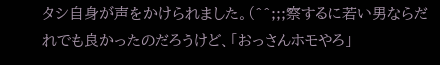タシ自身が声をかけられました。(^^;;;察するに若い男ならだれでも良かったのだろうけど、「おっさんホモやろ」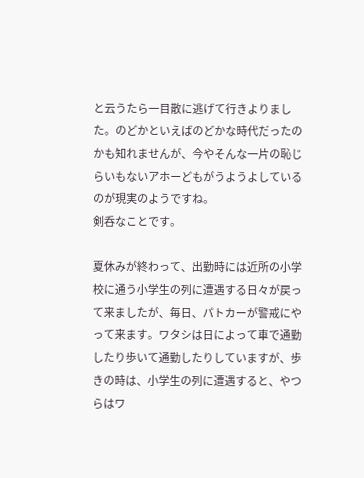と云うたら一目散に逃げて行きよりました。のどかといえばのどかな時代だったのかも知れませんが、今やそんな一片の恥じらいもないアホーどもがうようよしているのが現実のようですね。
剣呑なことです。

夏休みが終わって、出勤時には近所の小学校に通う小学生の列に遭遇する日々が戻って来ましたが、毎日、パトカーが警戒にやって来ます。ワタシは日によって車で通勤したり歩いて通勤したりしていますが、歩きの時は、小学生の列に遭遇すると、やつらはワ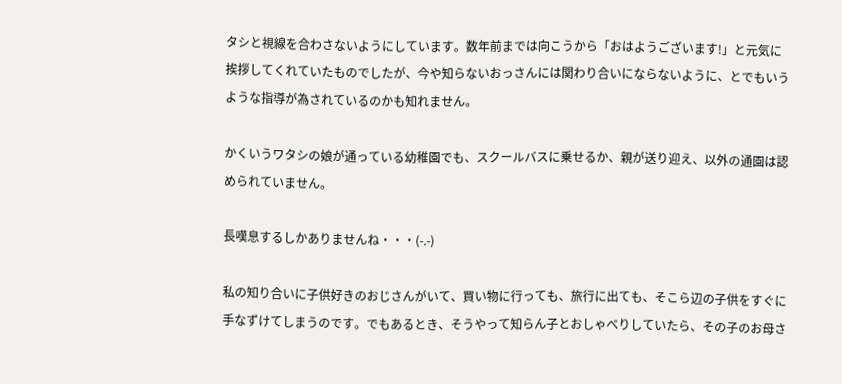タシと視線を合わさないようにしています。数年前までは向こうから「おはようございます!」と元気に挨拶してくれていたものでしたが、今や知らないおっさんには関わり合いにならないように、とでもいうような指導が為されているのかも知れません。

かくいうワタシの娘が通っている幼稚園でも、スクールバスに乗せるか、親が送り迎え、以外の通園は認められていません。

長嘆息するしかありませんね・・・(-.-)

私の知り合いに子供好きのおじさんがいて、買い物に行っても、旅行に出ても、そこら辺の子供をすぐに手なずけてしまうのです。でもあるとき、そうやって知らん子とおしゃべりしていたら、その子のお母さ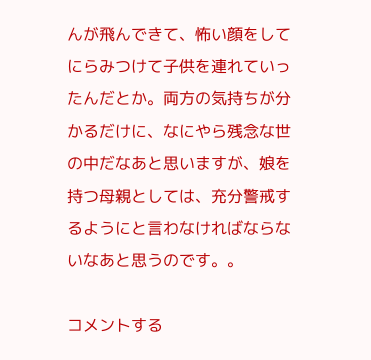んが飛んできて、怖い顔をしてにらみつけて子供を連れていったんだとか。両方の気持ちが分かるだけに、なにやら残念な世の中だなあと思いますが、娘を持つ母親としては、充分警戒するようにと言わなければならないなあと思うのです。。

コメントする